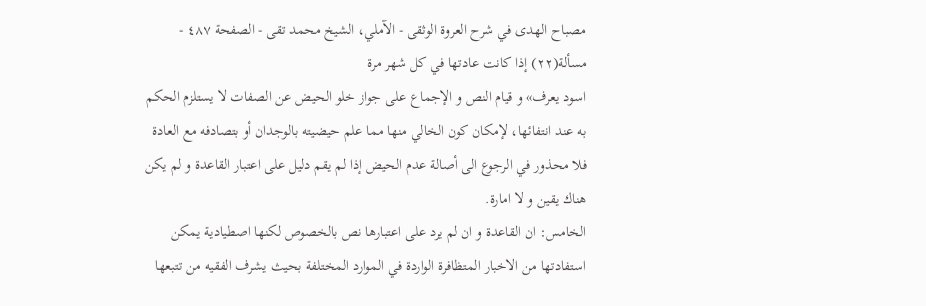مصباح الهدى في شرح العروة الوثقى - الآملي، الشيخ محمد تقى - الصفحة ٤٨٧ - مسألة(٢٢) إذا كانت عادتها في كل شهر مرة
اسود يعرف» و قيام النص و الإجماع على جواز خلو الحيض عن الصفات لا يستلزم الحكم به عند انتفائها، لإمكان كون الخالي منها مما علم حيضيته بالوجدان أو بتصادفه مع العادة فلا محذور في الرجوع الى أصالة عدم الحيض إذا لم يقم دليل على اعتبار القاعدة و لم يكن هناك يقين و لا امارة.
الخامس: ان القاعدة و ان لم يرد على اعتبارها نص بالخصوص لكنها اصطيادية يمكن استفادتها من الاخبار المتظافرة الواردة في الموارد المختلفة بحيث يشرف الفقيه من تتبعها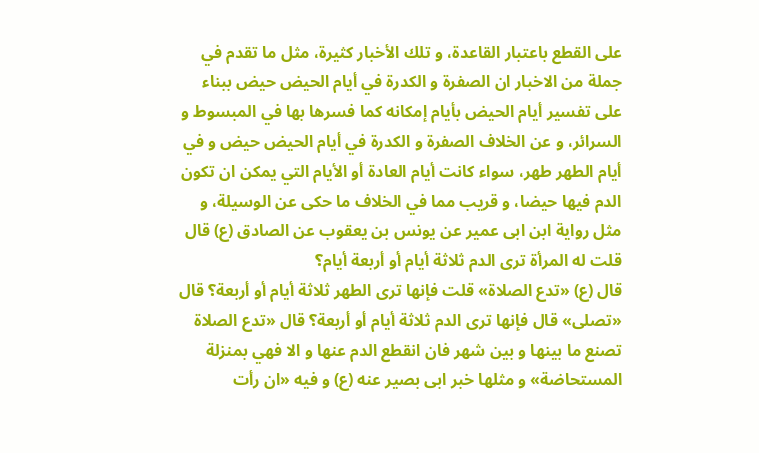على القطع باعتبار القاعدة، و تلك الأخبار كثيرة، مثل ما تقدم في جملة من الاخبار ان الصفرة و الكدرة في أيام الحيض حيض ببناء على تفسير أيام الحيض بأيام إمكانه كما فسرها بها في المبسوط و السرائر، و عن الخلاف الصفرة و الكدرة في أيام الحيض حيض و في أيام الطهر طهر، سواء كانت أيام العادة أو الأيام التي يمكن ان تكون الدم فيها حيضا، و قريب مما في الخلاف ما حكى عن الوسيلة، و مثل رواية ابن ابى عمير عن يونس بن يعقوب عن الصادق (ع) قال قلت له المرأة ترى الدم ثلاثة أيام أو أربعة أيام؟
قال (ع) «تدع الصلاة» قلت فإنها ترى الطهر ثلاثة أيام أو أربعة؟ قال «تصلى» قال فإنها ترى الدم ثلاثة أيام أو أربعة؟ قال «تدع الصلاة تصنع ما بينها و بين شهر فان انقطع الدم عنها و الا فهي بمنزلة المستحاضة» و مثلها خبر ابى بصير عنه (ع) و فيه «ان رأت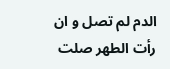الدم لم تصل و ان رأت الطهر صلت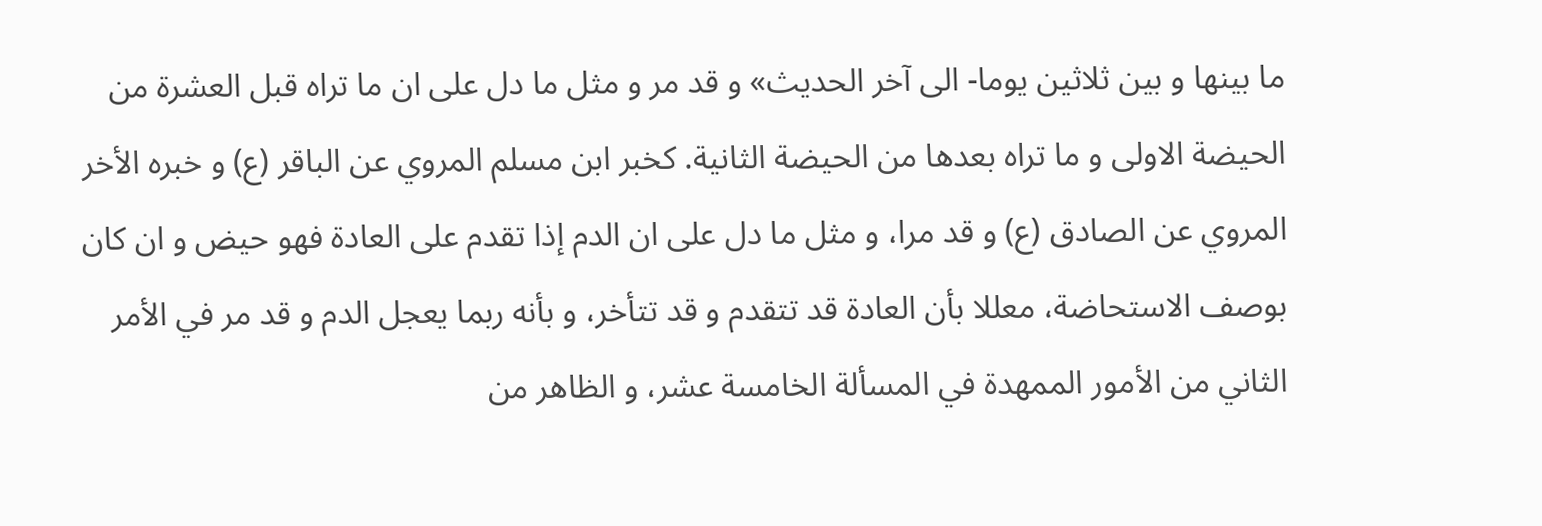ما بينها و بين ثلاثين يوما- الى آخر الحديث» و قد مر و مثل ما دل على ان ما تراه قبل العشرة من الحيضة الاولى و ما تراه بعدها من الحيضة الثانية. كخبر ابن مسلم المروي عن الباقر (ع) و خبره الأخر المروي عن الصادق (ع) و قد مرا، و مثل ما دل على ان الدم إذا تقدم على العادة فهو حيض و ان كان بوصف الاستحاضة، معللا بأن العادة قد تتقدم و قد تتأخر، و بأنه ربما يعجل الدم و قد مر في الأمر الثاني من الأمور الممهدة في المسألة الخامسة عشر، و الظاهر من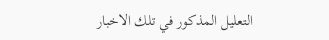التعليل المذكور في تلك الاخبار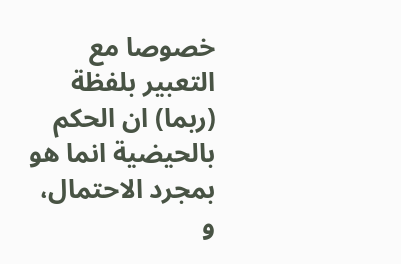خصوصا مع التعبير بلفظة (ربما) ان الحكم بالحيضية انما هو بمجرد الاحتمال، و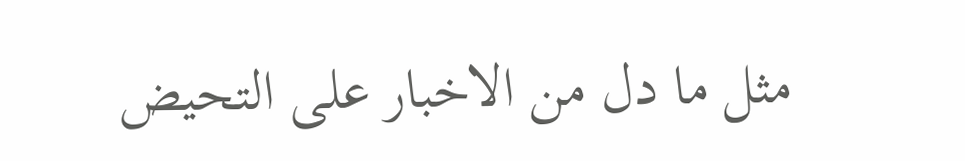مثل ما دل من الاخبار على التحيض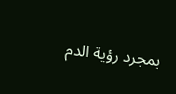بمجرد رؤية الدم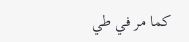كما مر في طي